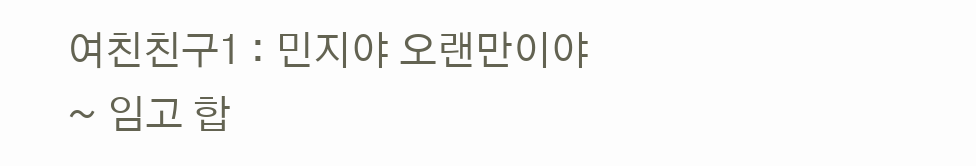여친친구1 : 민지야 오랜만이야~ 임고 합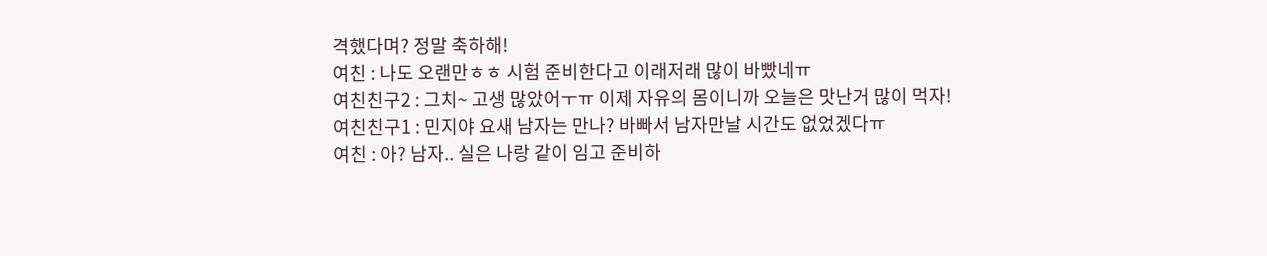격했다며? 정말 축하해!
여친 : 나도 오랜만ㅎㅎ 시험 준비한다고 이래저래 많이 바빴네ㅠ
여친친구2 : 그치~ 고생 많았어ㅜㅠ 이제 자유의 몸이니까 오늘은 맛난거 많이 먹자!
여친친구1 : 민지야 요새 남자는 만나? 바빠서 남자만날 시간도 없었겠다ㅠ
여친 : 아? 남자.. 실은 나랑 같이 임고 준비하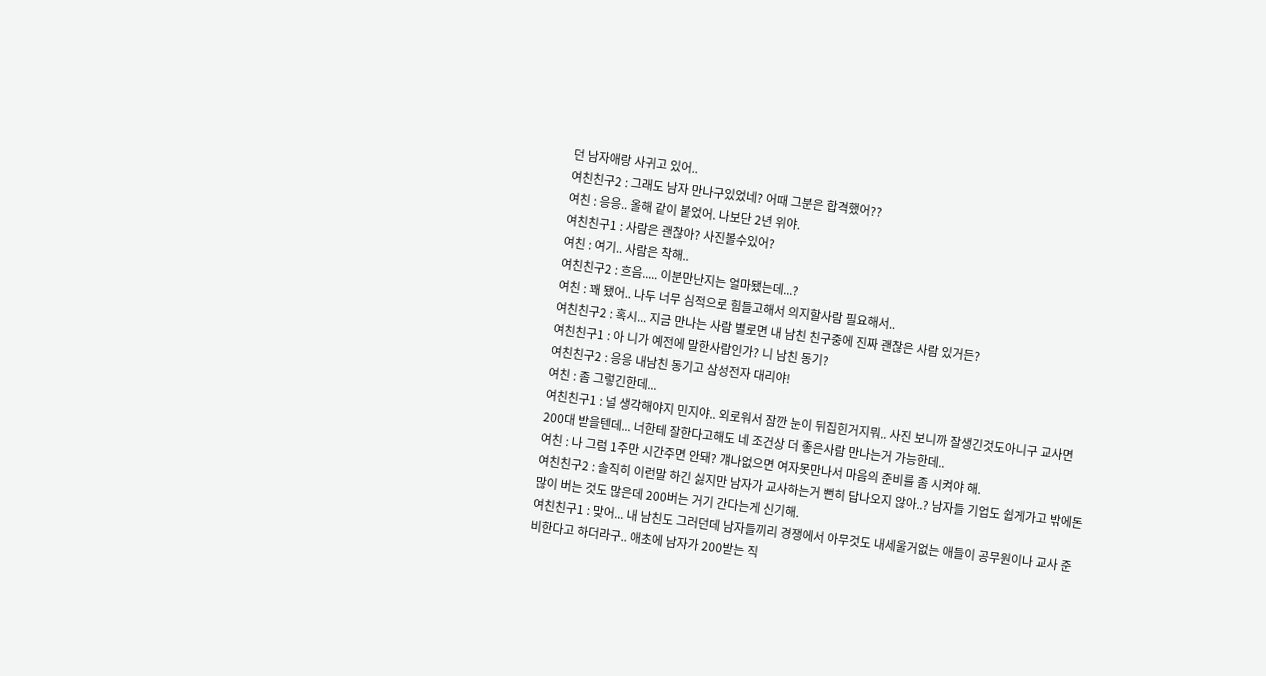던 남자애랑 사귀고 있어..
여친친구2 : 그래도 남자 만나구있었네? 어때 그분은 합격했어??
여친 : 응응.. 올해 같이 붙었어. 나보단 2년 위야.
여친친구1 : 사람은 괜찮아? 사진볼수있어?
여친 : 여기.. 사람은 착해..
여친친구2 : 흐음..... 이분만난지는 얼마됐는데...?
여친 : 꽤 됐어.. 나두 너무 심적으로 힘들고해서 의지할사람 필요해서..
여친친구2 : 혹시... 지금 만나는 사람 별로면 내 남친 친구중에 진짜 괜찮은 사람 있거든?
여친친구1 : 아 니가 예전에 말한사람인가? 니 남친 동기?
여친친구2 : 응응 내남친 동기고 삼성전자 대리야!
여친 : 좀 그렇긴한데...
여친친구1 : 널 생각해야지 민지야.. 외로워서 잠깐 눈이 뒤집힌거지뭐.. 사진 보니까 잘생긴것도아니구 교사면 200대 받을텐데... 너한테 잘한다고해도 네 조건상 더 좋은사람 만나는거 가능한데..
여친 : 나 그럼 1주만 시간주면 안돼? 걔나없으면 여자못만나서 마음의 준비를 좀 시켜야 해.
여친친구2 : 솔직히 이런말 하긴 싫지만 남자가 교사하는거 뻔히 답나오지 않아..? 남자들 기업도 쉽게가고 밖에돈많이 버는 것도 많은데 200버는 거기 간다는게 신기해.
여친친구1 : 맞어... 내 남친도 그러던데 남자들끼리 경쟁에서 아무것도 내세울거없는 애들이 공무원이나 교사 준비한다고 하더라구.. 애초에 남자가 200받는 직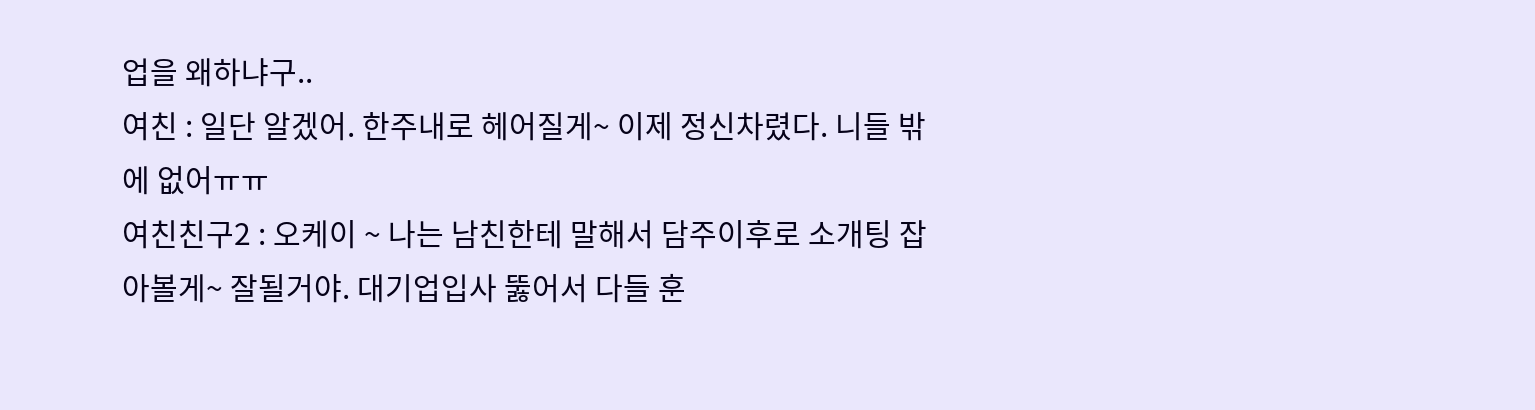업을 왜하냐구..
여친 : 일단 알겠어. 한주내로 헤어질게~ 이제 정신차렸다. 니들 밖에 없어ㅠㅠ
여친친구2 : 오케이 ~ 나는 남친한테 말해서 담주이후로 소개팅 잡아볼게~ 잘될거야. 대기업입사 뚫어서 다들 훈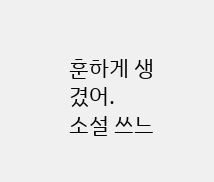훈하게 생겼어.
소설 쓰느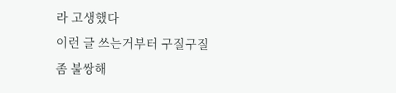라 고생했다
이런 글 쓰는거부터 구질구질
좀 불쌍해